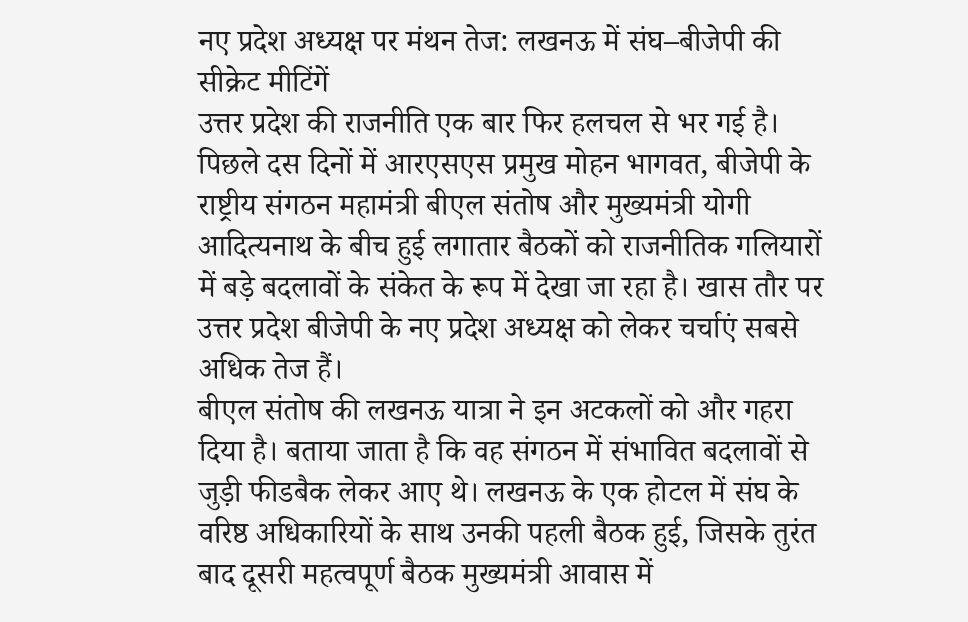नए प्रदेश अध्यक्ष पर मंथन तेज: लखनऊ में संघ–बीजेपी की सीक्रेट मीटिंगें
उत्तर प्रदेश की राजनीति एक बार फिर हलचल से भर गई है। पिछले दस दिनों में आरएसएस प्रमुख मोहन भागवत, बीजेपी के राष्ट्रीय संगठन महामंत्री बीएल संतोष और मुख्यमंत्री योगी आदित्यनाथ के बीच हुई लगातार बैठकों को राजनीतिक गलियारों में बड़े बदलावों के संकेत के रूप में देखा जा रहा है। खास तौर पर उत्तर प्रदेश बीजेपी के नए प्रदेश अध्यक्ष को लेकर चर्चाएं सबसे अधिक तेज हैं।
बीएल संतोष की लखनऊ यात्रा ने इन अटकलों को और गहरा दिया है। बताया जाता है कि वह संगठन में संभावित बदलावों से जुड़ी फीडबैक लेकर आए थे। लखनऊ के एक होटल में संघ के वरिष्ठ अधिकारियों के साथ उनकी पहली बैठक हुई, जिसके तुरंत बाद दूसरी महत्वपूर्ण बैठक मुख्यमंत्री आवास में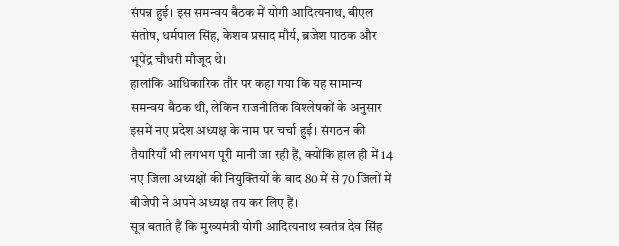संपन्न हुई। इस समन्वय बैठक में योगी आदित्यनाथ, बीएल संतोष, धर्मपाल सिंह, केशव प्रसाद मौर्य, ब्रजेश पाठक और भूपेंद्र चौधरी मौजूद थे।
हालांकि आधिकारिक तौर पर कहा गया कि यह सामान्य समन्वय बैठक थी, लेकिन राजनीतिक विश्लेषकों के अनुसार इसमें नए प्रदेश अध्यक्ष के नाम पर चर्चा हुई। संगठन की तैयारियाँ भी लगभग पूरी मानी जा रही हैं, क्योंकि हाल ही में 14 नए जिला अध्यक्षों की नियुक्तियों के बाद 80 में से 70 जिलों में बीजेपी ने अपने अध्यक्ष तय कर लिए हैं।
सूत्र बताते हैं कि मुख्यमंत्री योगी आदित्यनाथ स्वतंत्र देव सिंह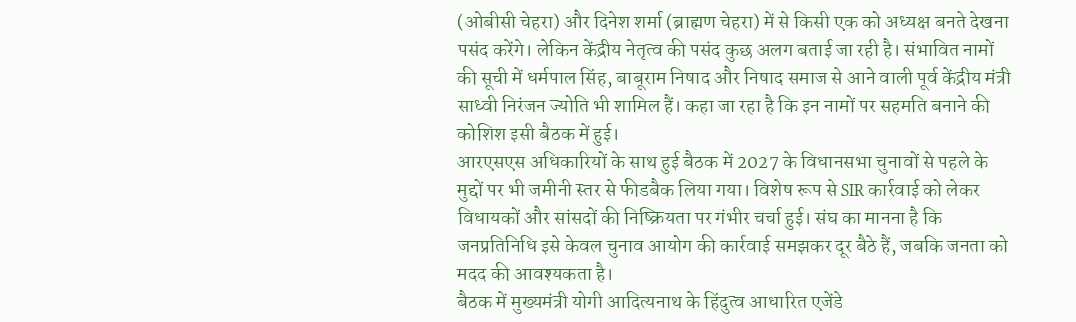(ओबीसी चेहरा) और दिनेश शर्मा (ब्राह्मण चेहरा) में से किसी एक को अध्यक्ष बनते देखना पसंद करेंगे। लेकिन केंद्रीय नेतृत्व की पसंद कुछ अलग बताई जा रही है। संभावित नामों की सूची में धर्मपाल सिंह, बाबूराम निषाद और निषाद समाज से आने वाली पूर्व केंद्रीय मंत्री साध्वी निरंजन ज्योति भी शामिल हैं। कहा जा रहा है कि इन नामों पर सहमति बनाने की कोशिश इसी बैठक में हुई।
आरएसएस अधिकारियों के साथ हुई बैठक में 2027 के विधानसभा चुनावों से पहले के मुद्दों पर भी जमीनी स्तर से फीडबैक लिया गया। विशेष रूप से SIR कार्रवाई को लेकर विधायकों और सांसदों की निष्क्रियता पर गंभीर चर्चा हुई। संघ का मानना है कि जनप्रतिनिधि इसे केवल चुनाव आयोग की कार्रवाई समझकर दूर बैठे हैं, जबकि जनता को मदद की आवश्यकता है।
बैठक में मुख्यमंत्री योगी आदित्यनाथ के हिंदुत्व आधारित एजेंडे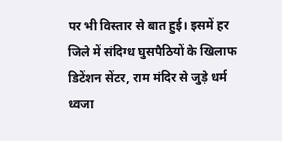पर भी विस्तार से बात हुई। इसमें हर जिले में संदिग्ध घुसपैठियों के खिलाफ डिटेंशन सेंटर, राम मंदिर से जुड़े धर्म ध्वजा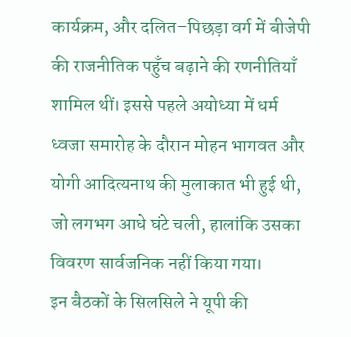कार्यक्रम, और दलित–पिछड़ा वर्ग में बीजेपी की राजनीतिक पहुँच बढ़ाने की रणनीतियाँ शामिल थीं। इससे पहले अयोध्या में धर्म ध्वजा समारोह के दौरान मोहन भागवत और योगी आदित्यनाथ की मुलाकात भी हुई थी, जो लगभग आधे घंटे चली, हालांकि उसका विवरण सार्वजनिक नहीं किया गया।
इन बैठकों के सिलसिले ने यूपी की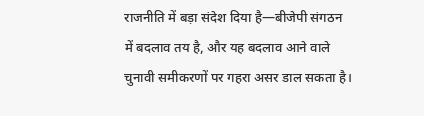राजनीति में बड़ा संदेश दिया है—बीजेपी संगठन में बदलाव तय है, और यह बदलाव आने वाले चुनावी समीकरणों पर गहरा असर डाल सकता है।